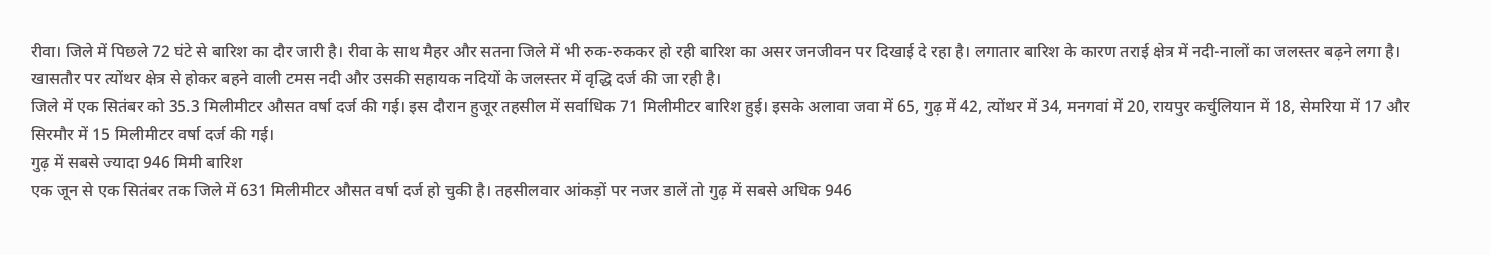रीवा। जिले में पिछले 72 घंटे से बारिश का दौर जारी है। रीवा के साथ मैहर और सतना जिले में भी रुक-रुककर हो रही बारिश का असर जनजीवन पर दिखाई दे रहा है। लगातार बारिश के कारण तराई क्षेत्र में नदी-नालों का जलस्तर बढ़ने लगा है। खासतौर पर त्योंथर क्षेत्र से होकर बहने वाली टमस नदी और उसकी सहायक नदियों के जलस्तर में वृद्धि दर्ज की जा रही है।
जिले में एक सितंबर को 35.3 मिलीमीटर औसत वर्षा दर्ज की गई। इस दौरान हुजूर तहसील में सर्वाधिक 71 मिलीमीटर बारिश हुई। इसके अलावा जवा में 65, गुढ़ में 42, त्योंथर में 34, मनगवां में 20, रायपुर कर्चुलियान में 18, सेमरिया में 17 और सिरमौर में 15 मिलीमीटर वर्षा दर्ज की गई।
गुढ़ में सबसे ज्यादा 946 मिमी बारिश
एक जून से एक सितंबर तक जिले में 631 मिलीमीटर औसत वर्षा दर्ज हो चुकी है। तहसीलवार आंकड़ों पर नजर डालें तो गुढ़ में सबसे अधिक 946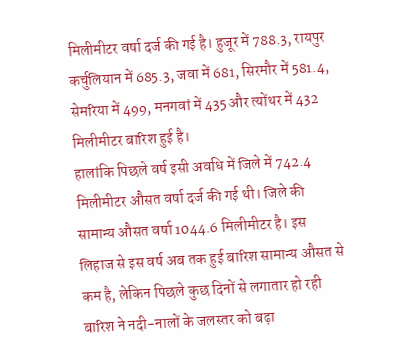मिलीमीटर वर्षा दर्ज की गई है। हुजूर में 788.3, रायपुर कर्चुलियान में 685.3, जवा में 681, सिरमौर में 581.4, सेमरिया में 499, मनगवां में 435 और त्योंथर में 432 मिलीमीटर बारिश हुई है।
हालांकि पिछले वर्ष इसी अवधि में जिले में 742.4 मिलीमीटर औसत वर्षा दर्ज की गई थी। जिले की सामान्य औसत वर्षा 1044.6 मिलीमीटर है। इस लिहाज से इस वर्ष अब तक हुई बारिश सामान्य औसत से कम है, लेकिन पिछले कुछ दिनों से लगातार हो रही बारिश ने नदी-नालों के जलस्तर को बढ़ा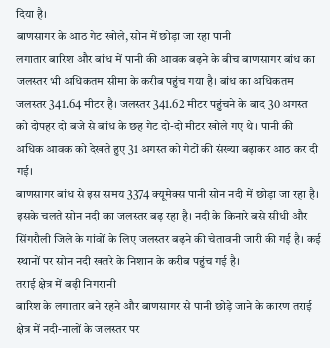दिया है।
बाणसागर के आठ गेट खोले, सोन में छोड़ा जा रहा पानी
लगातार बारिश और बांध में पानी की आवक बढ़ने के बीच बाणसागर बांध का जलस्तर भी अधिकतम सीमा के करीब पहुंच गया है। बांध का अधिकतम जलस्तर 341.64 मीटर है। जलस्तर 341.62 मीटर पहुंचने के बाद 30 अगस्त को दोपहर दो बजे से बांध के छह गेट दो-दो मीटर खोले गए थे। पानी की अधिक आवक को देखते हुए 31 अगस्त को गेटों की संख्या बढ़ाकर आठ कर दी गई।
बाणसागर बांध से इस समय 3374 क्यूमेक्स पानी सोन नदी में छोड़ा जा रहा है। इसके चलते सोन नदी का जलस्तर बढ़ रहा है। नदी के किनारे बसे सीधी और सिंगरौली जिले के गांवों के लिए जलस्तर बढ़ने की चेतावनी जारी की गई है। कई स्थानों पर सोन नदी खतरे के निशान के करीब पहुंच गई है।
तराई क्षेत्र में बढ़ी निगरानी
बारिश के लगातार बने रहने और बाणसागर से पानी छोड़े जाने के कारण तराई क्षेत्र में नदी-नालों के जलस्तर पर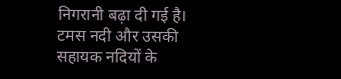निगरानी बढ़ा दी गई है। टमस नदी और उसकी सहायक नदियों के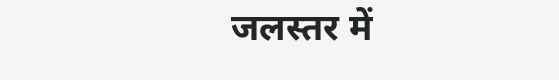जलस्तर में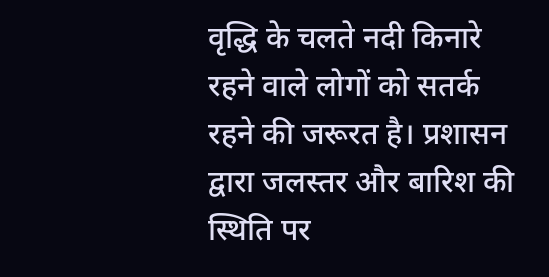वृद्धि के चलते नदी किनारे रहने वाले लोगों को सतर्क रहने की जरूरत है। प्रशासन द्वारा जलस्तर और बारिश की स्थिति पर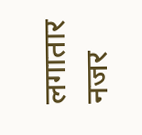लगातार नजर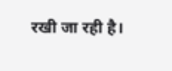रखी जा रही है।